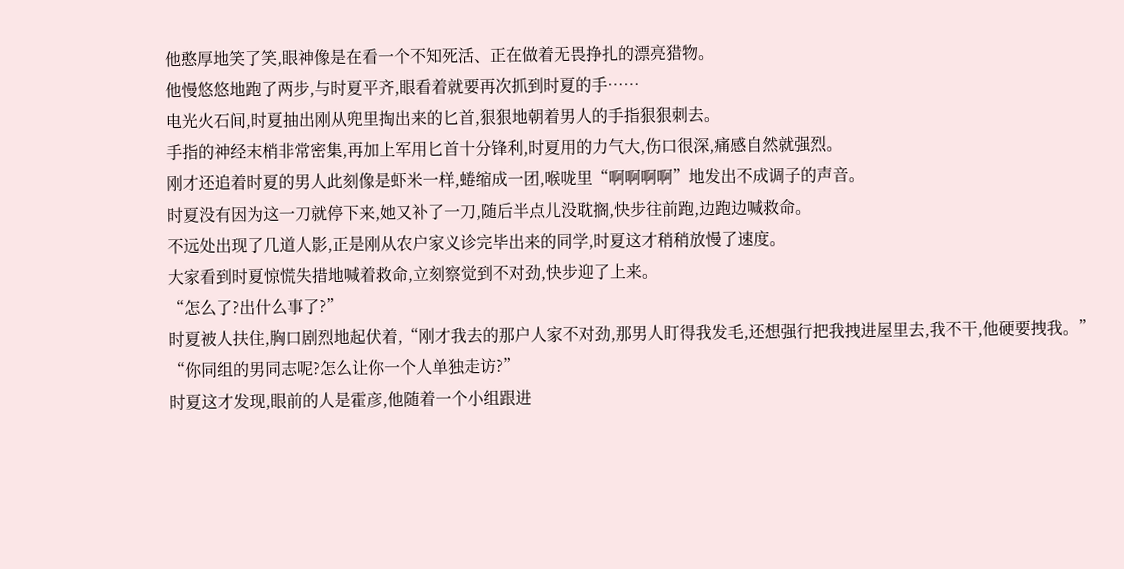他憨厚地笑了笑,眼神像是在看一个不知死活、正在做着无畏挣扎的漂亮猎物。
他慢悠悠地跑了两步,与时夏平齐,眼看着就要再次抓到时夏的手……
电光火石间,时夏抽出刚从兜里掏出来的匕首,狠狠地朝着男人的手指狠狠刺去。
手指的神经末梢非常密集,再加上军用匕首十分锋利,时夏用的力气大,伤口很深,痛感自然就强烈。
刚才还追着时夏的男人此刻像是虾米一样,蜷缩成一团,喉咙里“啊啊啊啊”地发出不成调子的声音。
时夏没有因为这一刀就停下来,她又补了一刀,随后半点儿没耽搁,快步往前跑,边跑边喊救命。
不远处出现了几道人影,正是刚从农户家义诊完毕出来的同学,时夏这才稍稍放慢了速度。
大家看到时夏惊慌失措地喊着救命,立刻察觉到不对劲,快步迎了上来。
“怎么了?出什么事了?”
时夏被人扶住,胸口剧烈地起伏着,“刚才我去的那户人家不对劲,那男人盯得我发毛,还想强行把我拽进屋里去,我不干,他硬要拽我。”
“你同组的男同志呢?怎么让你一个人单独走访?”
时夏这才发现,眼前的人是霍彦,他随着一个小组跟进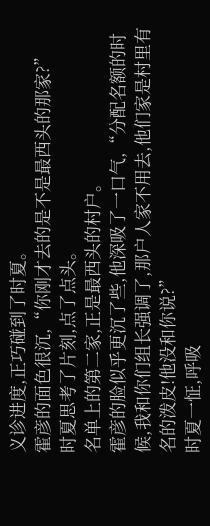义诊进度,正巧碰到了时夏。
霍彦的面色很沉,“你刚才去的是不是最西头的那家?”
时夏思考了片刻,点了点头。
名单上的第二家,正是最西头的村户。
霍彦的脸似乎更沉了些,他深吸了一口气,“分配名额的时候,我和你们组长强调了,那户人家不用去,他们家是村里有名的泼皮!他没和你说?”
时夏一怔,呼吸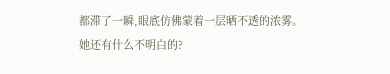都滞了一瞬,眼底仿佛蒙着一层晒不透的浓雾。
她还有什么不明白的?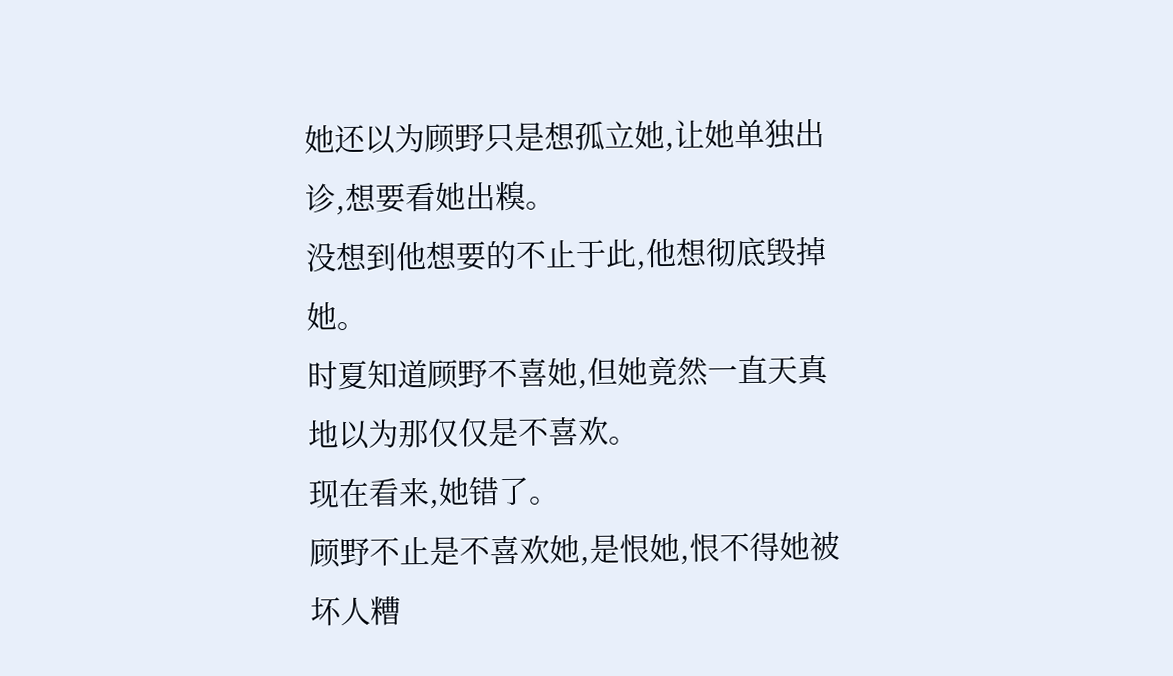她还以为顾野只是想孤立她,让她单独出诊,想要看她出糗。
没想到他想要的不止于此,他想彻底毁掉她。
时夏知道顾野不喜她,但她竟然一直天真地以为那仅仅是不喜欢。
现在看来,她错了。
顾野不止是不喜欢她,是恨她,恨不得她被坏人糟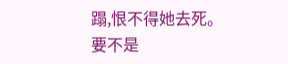蹋,恨不得她去死。
要不是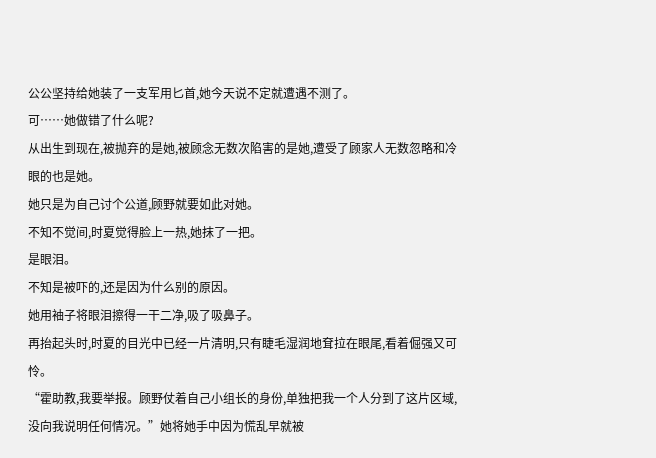公公坚持给她装了一支军用匕首,她今天说不定就遭遇不测了。
可……她做错了什么呢?
从出生到现在,被抛弃的是她,被顾念无数次陷害的是她,遭受了顾家人无数忽略和冷眼的也是她。
她只是为自己讨个公道,顾野就要如此对她。
不知不觉间,时夏觉得脸上一热,她抹了一把。
是眼泪。
不知是被吓的,还是因为什么别的原因。
她用袖子将眼泪擦得一干二净,吸了吸鼻子。
再抬起头时,时夏的目光中已经一片清明,只有睫毛湿润地耷拉在眼尾,看着倔强又可怜。
“霍助教,我要举报。顾野仗着自己小组长的身份,单独把我一个人分到了这片区域,没向我说明任何情况。”她将她手中因为慌乱早就被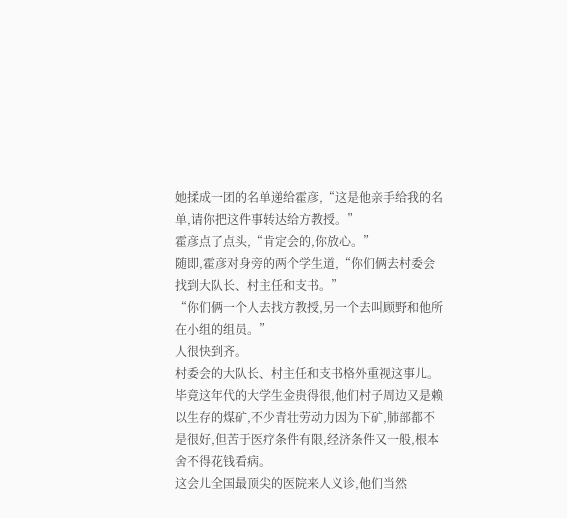她揉成一团的名单递给霍彦,“这是他亲手给我的名单,请你把这件事转达给方教授。”
霍彦点了点头,“肯定会的,你放心。”
随即,霍彦对身旁的两个学生道,“你们俩去村委会找到大队长、村主任和支书。”
“你们俩一个人去找方教授,另一个去叫顾野和他所在小组的组员。”
人很快到齐。
村委会的大队长、村主任和支书格外重视这事儿。
毕竟这年代的大学生金贵得很,他们村子周边又是赖以生存的煤矿,不少青壮劳动力因为下矿,肺部都不是很好,但苦于医疗条件有限,经济条件又一般,根本舍不得花钱看病。
这会儿全国最顶尖的医院来人义诊,他们当然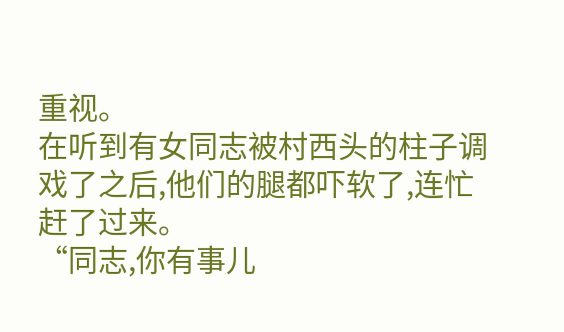重视。
在听到有女同志被村西头的柱子调戏了之后,他们的腿都吓软了,连忙赶了过来。
“同志,你有事儿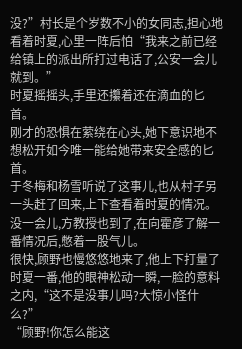没?”村长是个岁数不小的女同志,担心地看着时夏,心里一阵后怕“我来之前已经给镇上的派出所打过电话了,公安一会儿就到。”
时夏摇摇头,手里还攥着还在滴血的匕首。
刚才的恐惧在萦绕在心头,她下意识地不想松开如今唯一能给她带来安全感的匕首。
于冬梅和杨雪听说了这事儿,也从村子另一头赶了回来,上下查看着时夏的情况。
没一会儿,方教授也到了,在向霍彦了解一番情况后,憋着一股气儿。
很快,顾野也慢悠悠地来了,他上下打量了时夏一番,他的眼神松动一瞬,一脸的意料之内,“这不是没事儿吗?大惊小怪什么?”
“顾野!你怎么能这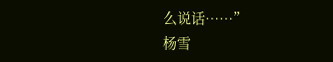么说话……”
杨雪